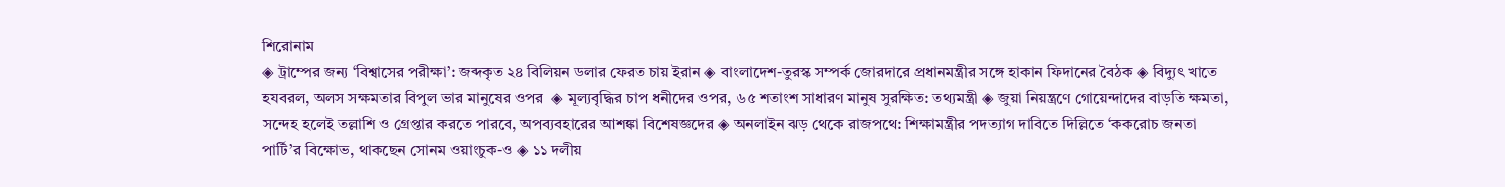শিরোনাম
◈ ট্রাম্পের জন্য ‘বিশ্বাসের পরীক্ষা’: জব্দকৃত ২৪ বিলিয়ন ডলার ফেরত চায় ইরান ◈ বাংলাদেশ-তুরস্ক সম্পর্ক জোরদারে প্রধানমন্ত্রীর সঙ্গে হাকান ফিদানের বৈঠক ◈ বিদ্যুৎ খাতে হযবরল, অলস সক্ষমতার বিপুল ভার মানুষের ওপর  ◈ মূল্যবৃদ্ধির চাপ ধনীদের ওপর, ৬৫ শতাংশ সাধারণ মানুষ সুরক্ষিত: তথ্যমন্ত্রী ◈ জুয়া নিয়ন্ত্রণে গোয়েন্দাদের বাড়তি ক্ষমতা, সন্দেহ হলেই তল্লাশি ও গ্রেপ্তার করতে পারবে, অপব্যবহারের আশঙ্কা বিশেষজ্ঞদের ◈ অনলাইন ঝড় থেকে রাজপথে: শিক্ষামন্ত্রীর পদত্যাগ দাবিতে দিল্লিতে ‘ককরোচ জনতা পার্টি’র বিক্ষোভ, থাকছেন সোনম ওয়াংচুক-ও ◈ ১১ দলীয়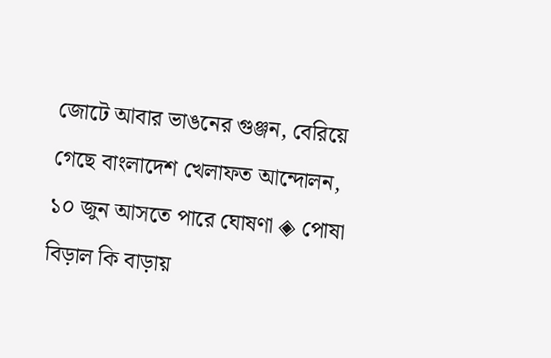জোটে আবার ভাঙনের গুঞ্জন, বেরিয়ে গেছে বাংলাদেশ খেলাফত আন্দোলন, ১০ জুন আসতে পারে ঘোষণা ◈ পোষা বিড়াল কি বাড়ায়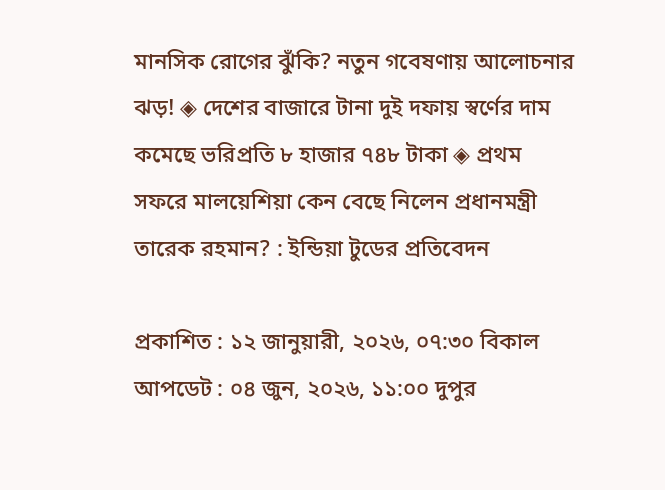মানসিক রোগের ঝুঁকি? নতুন গবেষণায় আলোচনার ঝড়! ◈ দেশের বাজারে টানা দুই দফায় স্বর্ণের দাম কমেছে ভরিপ্রতি ৮ হাজার ৭৪৮ টাকা ◈ প্রথম সফরে মালয়েশিয়া কেন বেছে নিলেন প্রধানমন্ত্রী তারেক রহমান? : ইন্ডিয়া টুডের প্রতিবেদন

প্রকাশিত : ১২ জানুয়ারী, ২০২৬, ০৭:৩০ বিকাল
আপডেট : ০৪ জুন, ২০২৬, ১১:০০ দুপুর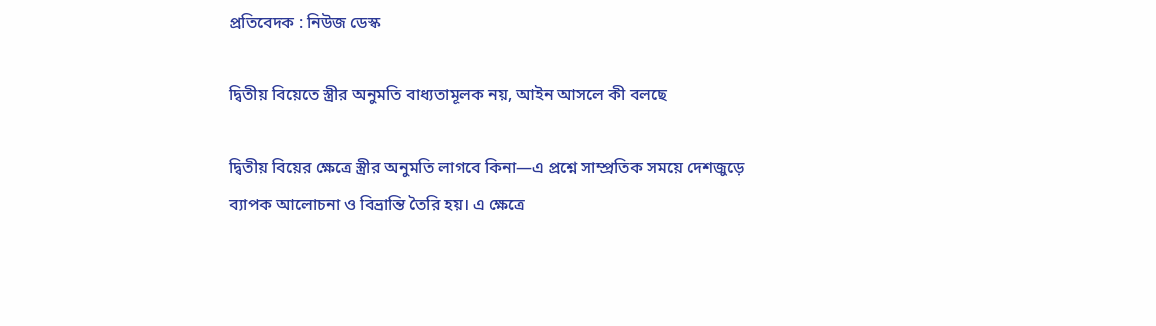প্রতিবেদক : নিউজ ডেস্ক

দ্বিতীয় বিয়েতে স্ত্রীর অনুমতি বাধ্যতামূলক নয়, আইন আসলে কী বলছে

দ্বিতীয় বিয়ের ক্ষেত্রে স্ত্রীর অনুমতি লাগবে কিনা—এ প্রশ্নে সাম্প্রতিক সময়ে দেশজুড়ে ব্যাপক আলোচনা ও বিভ্রান্তি তৈরি হয়। এ ক্ষেত্রে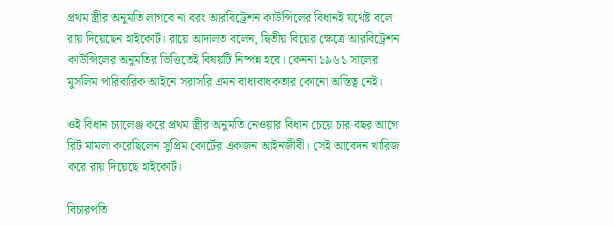প্রথম স্ত্রীর অনুমতি লাগবে না বরং আরবিট্রেশন কাউন্সিলের বিধানই যথেষ্ট বলে রায় দিয়েছেন হাইকোর্ট। রায়ে আদালত বলেন, দ্বিতীয় বিয়ের ক্ষেত্রে আরবিট্রেশন কাউন্সিলের অনুমতির ভিত্তিতেই বিষয়টি নিষ্পন্ন হবে। কেননা ১৯৬১ সালের মুসলিম পারিবারিক আইনে সরাসরি এমন বাধ্যবাধকতার কোনো অস্তিত্ব নেই।

ওই বিধান চ্যালেঞ্জ করে প্রথম স্ত্রীর অনুমতি নেওয়ার বিধান চেয়ে চার বছর আগে রিট মামলা করেছিলেন সুপ্রিম কোর্টের একজন আইনজীবী। সেই আবেদন খারিজ করে রায় দিয়েছে হাইকোর্ট।

বিচারপতি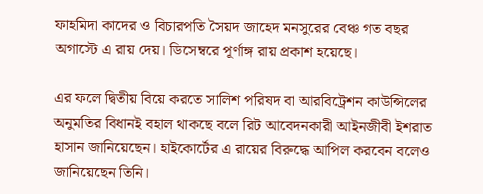ফাহমিদা কাদের ও বিচারপতি সৈয়দ জাহেদ মনসুরের বেঞ্চ গত বছর অগাস্টে এ রায় দেয়। ডিসেম্বরে পূর্ণাঙ্গ রায় প্রকাশ হয়েছে।

এর ফলে দ্বিতীয় বিয়ে করতে সালিশ পরিষদ বা আরবিট্রেশন কাউন্সিলের অনুমতির বিধানই বহাল থাকছে বলে রিট আবেদনকারী আইনজীবী ইশরাত হাসান জানিয়েছেন। হাইকোর্টের এ রায়ের বিরুদ্ধে আপিল করবেন বলেও জানিয়েছেন তিনি।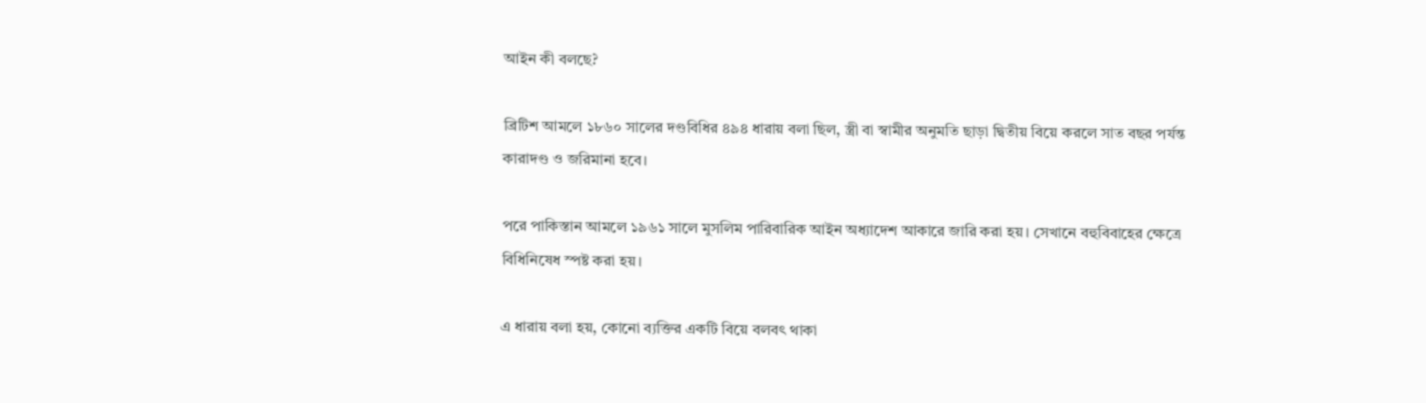আইন কী বলছে?

ব্রিটিশ আমলে ১৮৬০ সালের দণ্ডবিধির ৪৯৪ ধারায় বলা ছিল, স্ত্রী বা স্বামীর অনুমতি ছাড়া দ্বিতীয় বিয়ে করলে সাত বছর পর্যন্ত কারাদণ্ড ও জরিমানা হবে।

পরে পাকিস্তান আমলে ১৯৬১ সালে মুসলিম পারিবারিক আইন অধ্যাদেশ আকারে জারি করা হয়। সেখানে বহুবিবাহের ক্ষেত্রে বিধিনিষেধ স্পষ্ট করা হয়।

এ ধারায় বলা হয়, কোনো ব্যক্তির একটি বিয়ে বলবৎ থাকা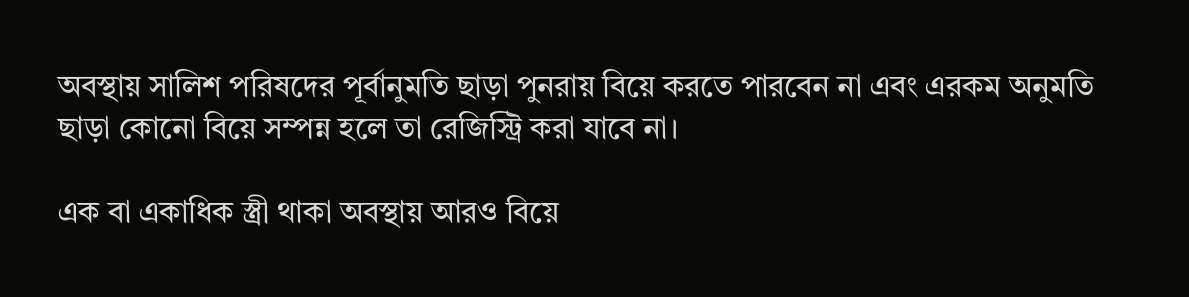অবস্থায় সালিশ পরিষদের পূর্বানুমতি ছাড়া পুনরায় বিয়ে করতে পারবেন না এবং এরকম অনুমতি ছাড়া কোনো বিয়ে সম্পন্ন হলে তা রেজিস্ট্রি করা যাবে না।

এক বা একাধিক স্ত্রী থাকা অবস্থায় আরও বিয়ে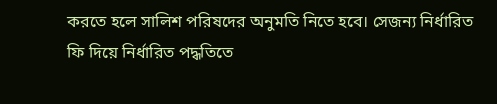করতে হলে সালিশ পরিষদের অনুমতি নিতে হবে। সেজন্য নির্ধারিত ফি দিয়ে নির্ধারিত পদ্ধতিতে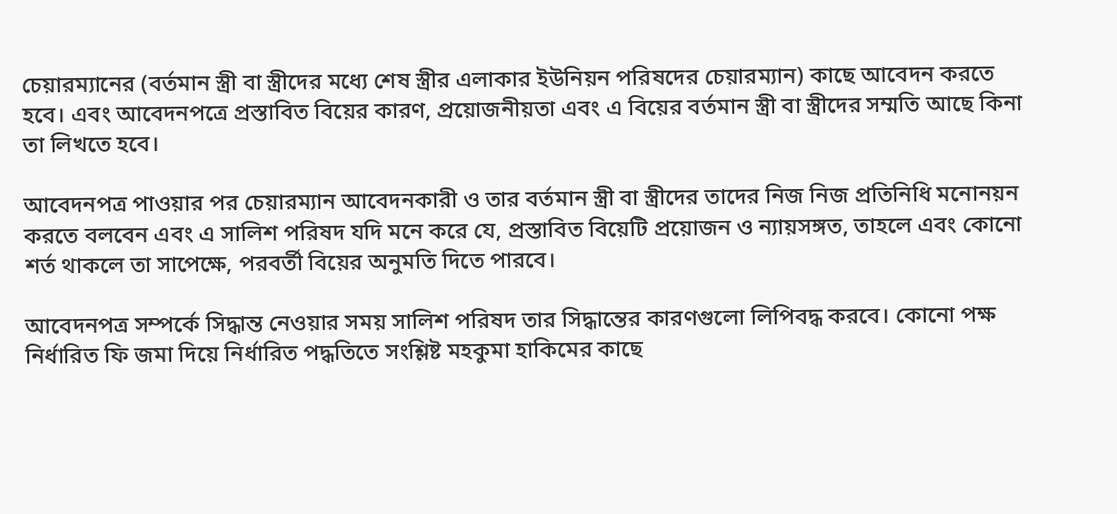চেয়ারম্যানের (বর্তমান স্ত্রী বা স্ত্রীদের মধ্যে শেষ স্ত্রীর এলাকার ইউনিয়ন পরিষদের চেয়ারম্যান) কাছে আবেদন করতে হবে। এবং আবেদনপত্রে প্রস্তাবিত বিয়ের কারণ, প্রয়োজনীয়তা এবং এ বিয়ের বর্তমান স্ত্রী বা স্ত্রীদের সম্মতি আছে কিনা তা লিখতে হবে।

আবেদনপত্র পাওয়ার পর চেয়ারম্যান আবেদনকারী ও তার বর্তমান স্ত্রী বা স্ত্রীদের তাদের নিজ নিজ প্রতিনিধি মনোনয়ন করতে বলবেন এবং এ সালিশ পরিষদ যদি মনে করে যে, প্রস্তাবিত বিয়েটি প্রয়োজন ও ন্যায়সঙ্গত, তাহলে এবং কোনো শর্ত থাকলে তা সাপেক্ষে, পরবর্তী বিয়ের অনুমতি দিতে পারবে।

আবেদনপত্র সম্পর্কে সিদ্ধান্ত নেওয়ার সময় সালিশ পরিষদ তার সিদ্ধান্তের কারণগুলো লিপিবদ্ধ করবে। কোনো পক্ষ নির্ধারিত ফি জমা দিয়ে নির্ধারিত পদ্ধতিতে সংশ্লিষ্ট মহকুমা হাকিমের কাছে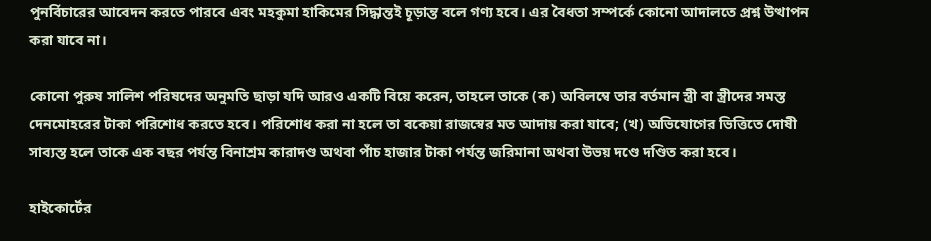পুনর্বিচারের আবেদন করতে পারবে এবং মহকুমা হাকিমের সিদ্ধান্তই চূড়ান্ত বলে গণ্য হবে। এর বৈধতা সম্পর্কে কোনো আদালতে প্রশ্ন উত্থাপন করা যাবে না।

কোনো পুরুষ সালিশ পরিষদের অনুমতি ছাড়া যদি আরও একটি বিয়ে করেন, তাহলে তাকে (ক) অবিলম্বে তার বর্তমান স্ত্রী বা স্ত্রীদের সমস্ত দেনমোহরের টাকা পরিশোধ করতে হবে। পরিশোধ করা না হলে তা বকেয়া রাজস্বের মত আদায় করা যাবে; (খ) অভিযোগের ভিত্তিতে দোষী সাব্যস্ত হলে তাকে এক বছর পর্যন্ত বিনাশ্রম কারাদণ্ড অথবা পাঁচ হাজার টাকা পর্যন্ত জরিমানা অথবা উভয় দণ্ডে দণ্ডিত করা হবে।

হাইকোর্টের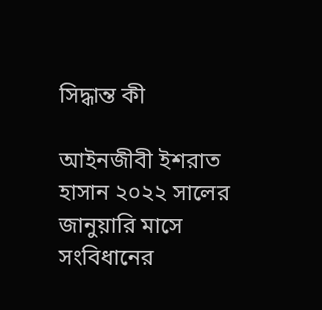সিদ্ধান্ত কী

আইনজীবী ইশরাত হাসান ২০২২ সালের জানুয়ারি মাসে সংবিধানের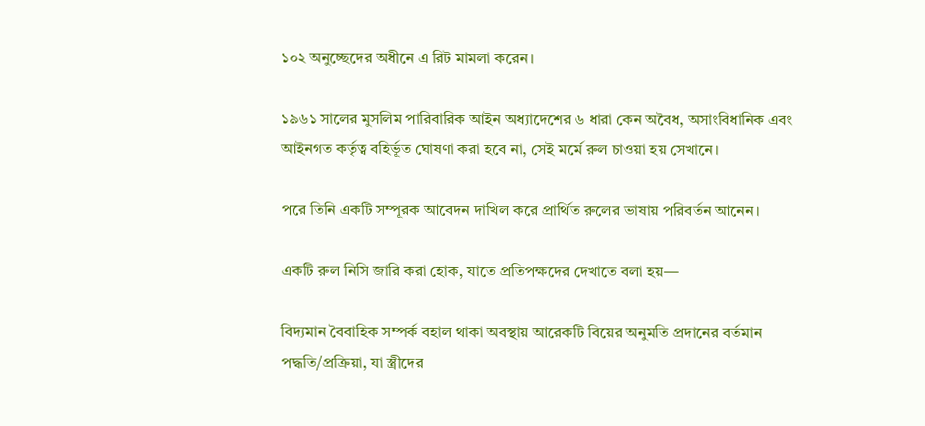১০২ অনুচ্ছেদের অধীনে এ রিট মামলা করেন।

১৯৬১ সালের মুসলিম পারিবারিক আইন অধ্যাদেশের ৬ ধারা কেন অবৈধ, অসাংবিধানিক এবং আইনগত কর্তৃত্ব বহির্ভূত ঘোষণা করা হবে না, সেই মর্মে রুল চাওয়া হয় সেখানে।

পরে তিনি একটি সম্পূরক আবেদন দাখিল করে প্রার্থিত রুলের ভাষায় পরিবর্তন আনেন।

একটি রুল নিসি জারি করা হোক, যাতে প্রতিপক্ষদের দেখাতে বলা হয়—

বিদ্যমান বৈবাহিক সম্পর্ক বহাল থাকা অবস্থায় আরেকটি বিয়ের অনুমতি প্রদানের বর্তমান পদ্ধতি/প্রক্রিয়া, যা স্ত্রীদের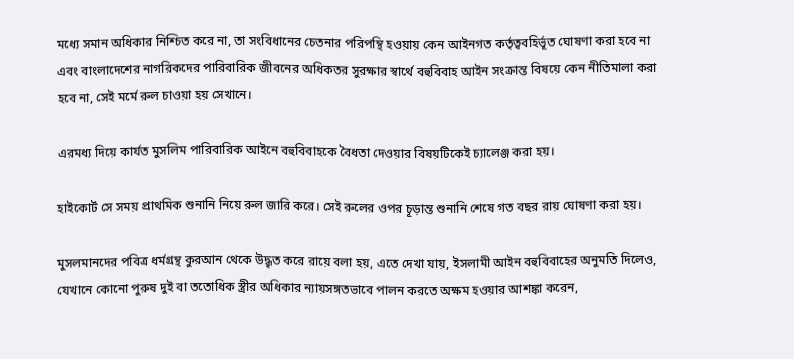মধ্যে সমান অধিকার নিশ্চিত করে না, তা সংবিধানের চেতনার পরিপন্থি হওয়ায় কেন আইনগত কর্তৃত্ববহির্ভূত ঘোষণা করা হবে না এবং বাংলাদেশের নাগরিকদের পারিবারিক জীবনের অধিকতর সুরক্ষার স্বার্থে বহুবিবাহ আইন সংক্রান্ত বিষয়ে কেন নীতিমালা করা হবে না, সেই মর্মে রুল চাওয়া হয় সেখানে।

এরমধ্য দিয়ে কার্যত মুসলিম পারিবারিক আইনে বহুবিবাহকে বৈধতা দেওয়ার বিষয়টিকেই চ্যালেঞ্জ করা হয়।

হাইকোর্ট সে সময় প্রাথমিক শুনানি নিয়ে রুল জারি করে। সেই রুলের ওপর চূড়ান্ত শুনানি শেষে গত বছর রায় ঘোষণা করা হয়।

মুসলমানদের পবিত্র ধর্মগ্রন্থ কুরআন থেকে উদ্ধৃত করে রায়ে বলা হয়, এতে দেখা যায়, ইসলামী আইন বহুবিবাহের অনুমতি দিলেও, যেখানে কোনো পুরুষ দুই বা ততোধিক স্ত্রীর অধিকার ন্যায়সঙ্গতভাবে পালন করতে অক্ষম হওয়ার আশঙ্কা করেন,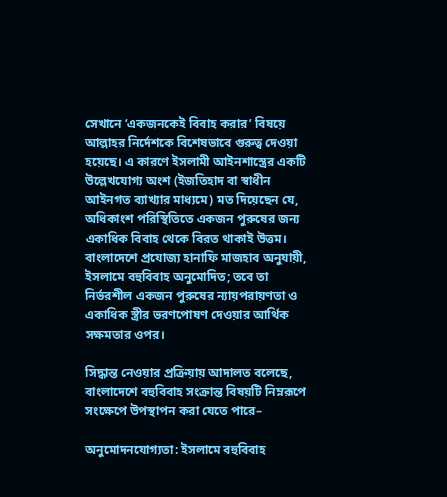সেখানে ‘একজনকেই বিবাহ করার’ বিষয়ে আল্লাহর নির্দেশকে বিশেষভাবে গুরুত্ব দেওয়া হয়েছে। এ কারণে ইসলামী আইনশাস্ত্রের একটি উল্লেখযোগ্য অংশ (ইজতিহাদ বা স্বাধীন আইনগত ব্যাখ্যার মাধ্যমে) মত দিয়েছেন যে, অধিকাংশ পরিস্থিতিতে একজন পুরুষের জন্য একাধিক বিবাহ থেকে বিরত থাকাই উত্তম। বাংলাদেশে প্রযোজ্য হানাফি মাজহাব অনুযায়ী, ইসলামে বহুবিবাহ অনুমোদিত; তবে তা নির্ভরশীল একজন পুরুষের ন্যায়পরায়ণতা ও একাধিক স্ত্রীর ভরণপোষণ দেওয়ার আর্থিক সক্ষমতার ওপর।

সিদ্ধান্ত নেওয়ার প্রক্রিয়ায় আদালত বলেছে, বাংলাদেশে বহুবিবাহ সংক্রান্ত বিষয়টি নিম্নরূপে সংক্ষেপে উপস্থাপন করা যেতে পারে–

অনুমোদনযোগ্যতা: ইসলামে বহুবিবাহ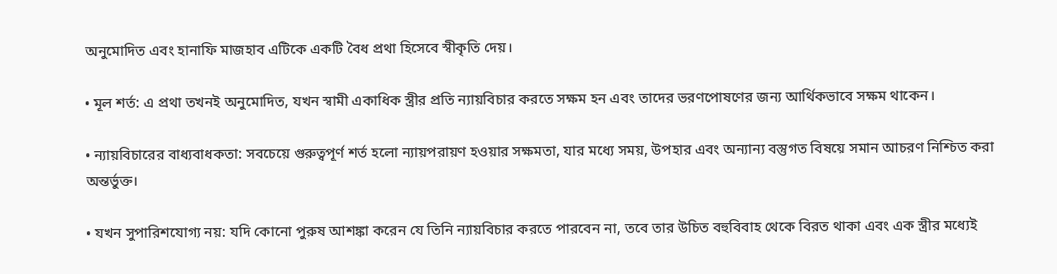অনুমোদিত এবং হানাফি মাজহাব এটিকে একটি বৈধ প্রথা হিসেবে স্বীকৃতি দেয়।

• মূল শর্ত: এ প্রথা তখনই অনুমোদিত, যখন স্বামী একাধিক স্ত্রীর প্রতি ন্যায়বিচার করতে সক্ষম হন এবং তাদের ভরণপোষণের জন্য আর্থিকভাবে সক্ষম থাকেন।

• ন্যায়বিচারের বাধ্যবাধকতা: সবচেয়ে গুরুত্বপূর্ণ শর্ত হলো ন্যায়পরায়ণ হওয়ার সক্ষমতা, যার মধ্যে সময়, উপহার এবং অন্যান্য বস্তুগত বিষয়ে সমান আচরণ নিশ্চিত করা অন্তর্ভুক্ত।

• যখন সুপারিশযোগ্য নয়: যদি কোনো পুরুষ আশঙ্কা করেন যে তিনি ন্যায়বিচার করতে পারবেন না, তবে তার উচিত বহুবিবাহ থেকে বিরত থাকা এবং এক স্ত্রীর মধ্যেই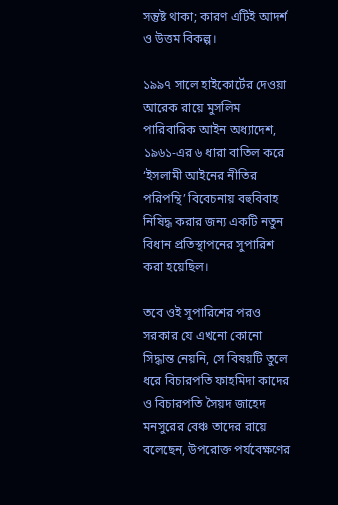সন্তুষ্ট থাকা; কারণ এটিই আদর্শ ও উত্তম বিকল্প।

১৯৯৭ সালে হাইকোর্টের দেওয়া আরেক রায়ে মুসলিম পারিবারিক আইন অধ্যাদেশ, ১৯৬১-এর ৬ ধারা বাতিল করে ‘ইসলামী আইনের নীতির পরিপন্থি’ বিবেচনায় বহুবিবাহ নিষিদ্ধ করার জন্য একটি নতুন বিধান প্রতিস্থাপনের সুপারিশ করা হয়েছিল।

তবে ওই সুপারিশের পরও সরকার যে এখনো কোনো সিদ্ধান্ত নেয়নি, সে বিষয়টি তুলে ধরে বিচারপতি ফাহমিদা কাদের ও বিচারপতি সৈয়দ জাহেদ মনসুরের বেঞ্চ তাদের রায়ে বলেছেন, উপরোক্ত পর্যবেক্ষণের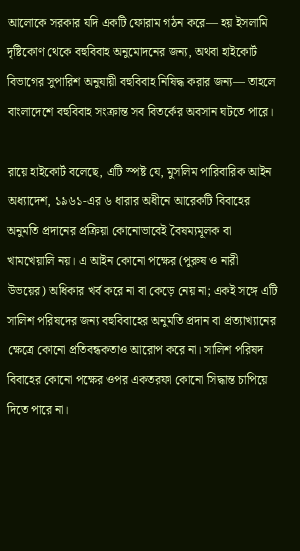আলোকে সরকার যদি একটি ফোরাম গঠন করে— হয় ইসলামি দৃষ্টিকোণ থেকে বহুবিবাহ অনুমোদনের জন্য, অথবা হাইকোর্ট বিভাগের সুপারিশ অনুযায়ী বহুবিবাহ নিষিদ্ধ করার জন্য— তাহলে বাংলাদেশে বহুবিবাহ সংক্রান্ত সব বিতর্কের অবসান ঘটতে পারে।

রায়ে হাইকোর্ট বলেছে, এটি স্পষ্ট যে, মুসলিম পারিবারিক আইন অধ্যাদেশ, ১৯৬১-এর ৬ ধারার অধীনে আরেকটি বিবাহের অনুমতি প্রদানের প্রক্রিয়া কোনোভাবেই বৈষম্যমূলক বা খামখেয়ালি নয়। এ আইন কোনো পক্ষের (পুরুষ ও নারী উভয়ের) অধিকার খর্ব করে না বা কেড়ে নেয় না; একই সঙ্গে এটি সালিশ পরিষদের জন্য বহুবিবাহের অনুমতি প্রদান বা প্রত্যাখ্যানের ক্ষেত্রে কোনো প্রতিবন্ধকতাও আরোপ করে না। সালিশ পরিষদ বিবাহের কোনো পক্ষের ওপর একতরফা কোনো সিদ্ধান্ত চাপিয়ে দিতে পারে না।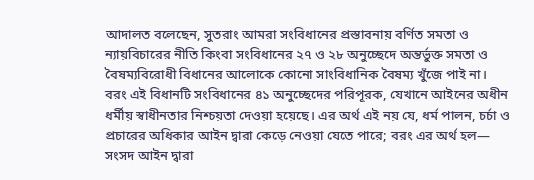আদালত বলেছেন, সুতরাং আমরা সংবিধানের প্রস্তাবনায় বর্ণিত সমতা ও ন্যায়বিচারের নীতি কিংবা সংবিধানের ২৭ ও ২৮ অনুচ্ছেদে অন্তর্ভুক্ত সমতা ও বৈষম্যবিরোধী বিধানের আলোকে কোনো সাংবিধানিক বৈষম্য খুঁজে পাই না। বরং এই বিধানটি সংবিধানের ৪১ অনুচ্ছেদের পরিপূরক, যেখানে আইনের অধীন ধর্মীয় স্বাধীনতার নিশ্চয়তা দেওয়া হয়েছে। এর অর্থ এই নয় যে, ধর্ম পালন, চর্চা ও প্রচারের অধিকার আইন দ্বারা কেড়ে নেওয়া যেতে পারে; বরং এর অর্থ হল— সংসদ আইন দ্বারা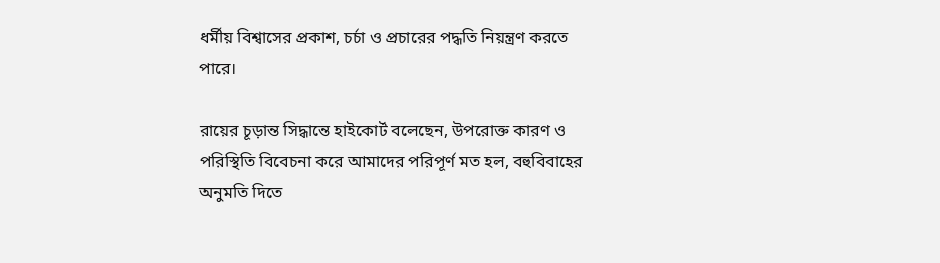ধর্মীয় বিশ্বাসের প্রকাশ, চর্চা ও প্রচারের পদ্ধতি নিয়ন্ত্রণ করতে পারে।

রায়ের চূড়ান্ত সিদ্ধান্তে হাইকোর্ট বলেছেন, উপরোক্ত কারণ ও পরিস্থিতি বিবেচনা করে আমাদের পরিপূর্ণ মত হল, বহুবিবাহের অনুমতি দিতে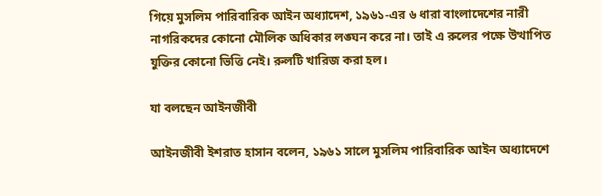গিয়ে মুসলিম পারিবারিক আইন অধ্যাদেশ, ১৯৬১-এর ৬ ধারা বাংলাদেশের নারী নাগরিকদের কোনো মৌলিক অধিকার লঙ্ঘন করে না। তাই এ রুলের পক্ষে উত্থাপিত যুক্তির কোনো ভিত্তি নেই। রুলটি খারিজ করা হল।

যা বলছেন আইনজীবী

আইনজীবী ইশরাত হাসান বলেন, ১৯৬১ সালে মুসলিম পারিবারিক আইন অধ্যাদেশে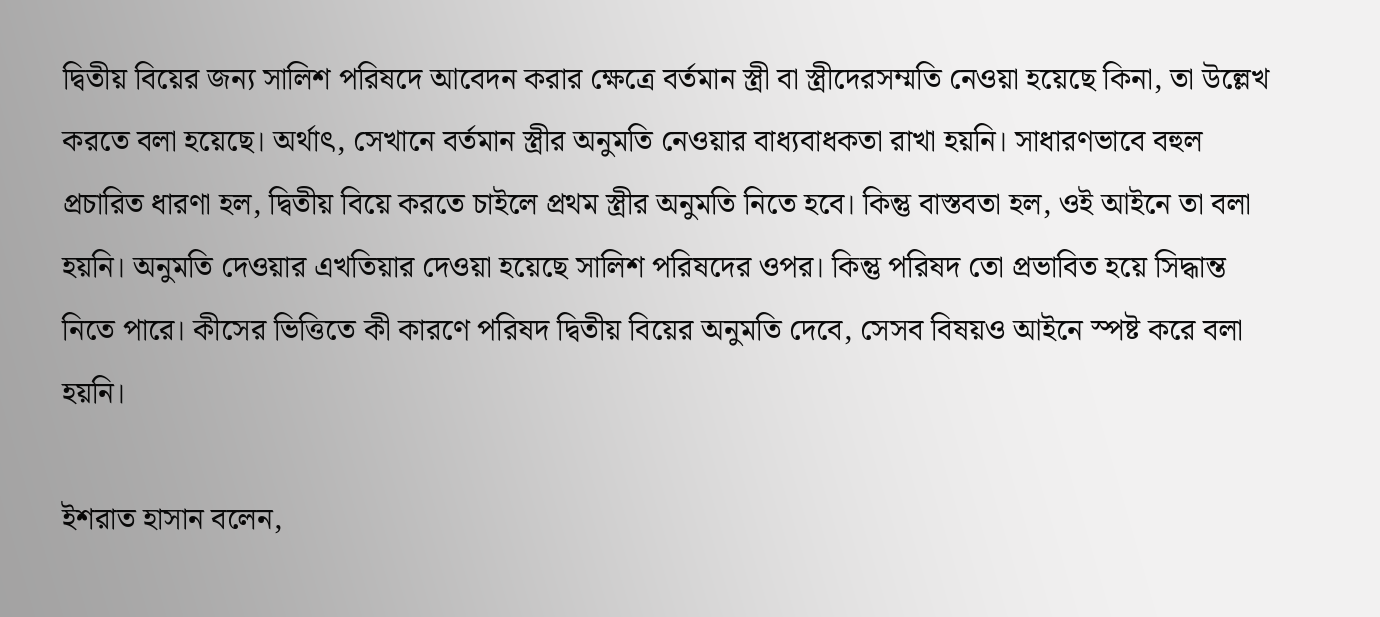দ্বিতীয় বিয়ের জন্য সালিশ পরিষদে আবেদন করার ক্ষেত্রে বর্তমান স্ত্রী বা স্ত্রীদেরসম্মতি নেওয়া হয়েছে কিনা, তা উল্লেখ করতে বলা হয়েছে। অর্থাৎ, সেখানে বর্তমান স্ত্রীর অনুমতি নেওয়ার বাধ্যবাধকতা রাখা হয়নি। সাধারণভাবে বহুল প্রচারিত ধারণা হল, দ্বিতীয় বিয়ে করতে চাইলে প্রথম স্ত্রীর অনুমতি নিতে হবে। কিন্তু বাস্তবতা হল, ওই আইনে তা বলা হয়নি। অনুমতি দেওয়ার এখতিয়ার দেওয়া হয়েছে সালিশ পরিষদের ওপর। কিন্তু পরিষদ তো প্রভাবিত হয়ে সিদ্ধান্ত নিতে পারে। কীসের ভিত্তিতে কী কারণে পরিষদ দ্বিতীয় বিয়ের অনুমতি দেবে, সেসব বিষয়ও আইনে স্পষ্ট করে বলা হয়নি।

ইশরাত হাসান বলেন,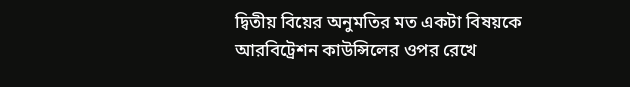দ্বিতীয় বিয়ের অনুমতির মত একটা বিষয়কে আরবিট্রেশন কাউন্সিলের ওপর রেখে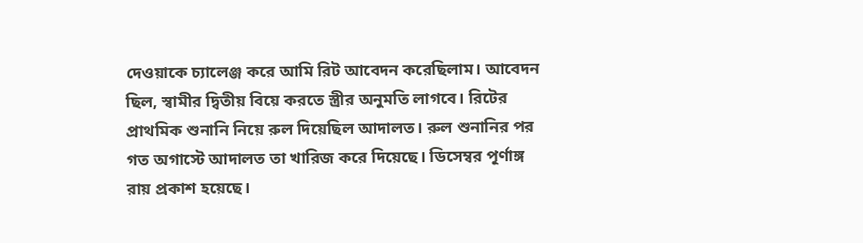দেওয়াকে চ্যালেঞ্জ করে আমি রিট আবেদন করেছিলাম। আবেদন ছিল, স্বামীর দ্বিতীয় বিয়ে করতে স্ত্রীর অনুমতি লাগবে। রিটের প্রাথমিক শুনানি নিয়ে রুল দিয়েছিল আদালত। রুল শুনানির পর গত অগাস্টে আদালত তা খারিজ করে দিয়েছে। ডিসেম্বর পূর্ণাঙ্গ রায় প্রকাশ হয়েছে।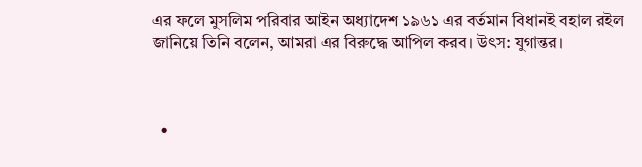এর ফলে মুসলিম পরিবার আইন অধ্যাদেশ ১৯৬১ এর বর্তমান বিধানই বহাল রইল জানিয়ে তিনি বলেন, আমরা এর বিরুদ্ধে আপিল করব। উৎস: যুগান্তর।



  •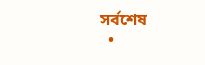সর্বশেষ
  •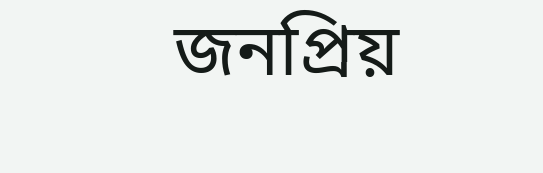জনপ্রিয়